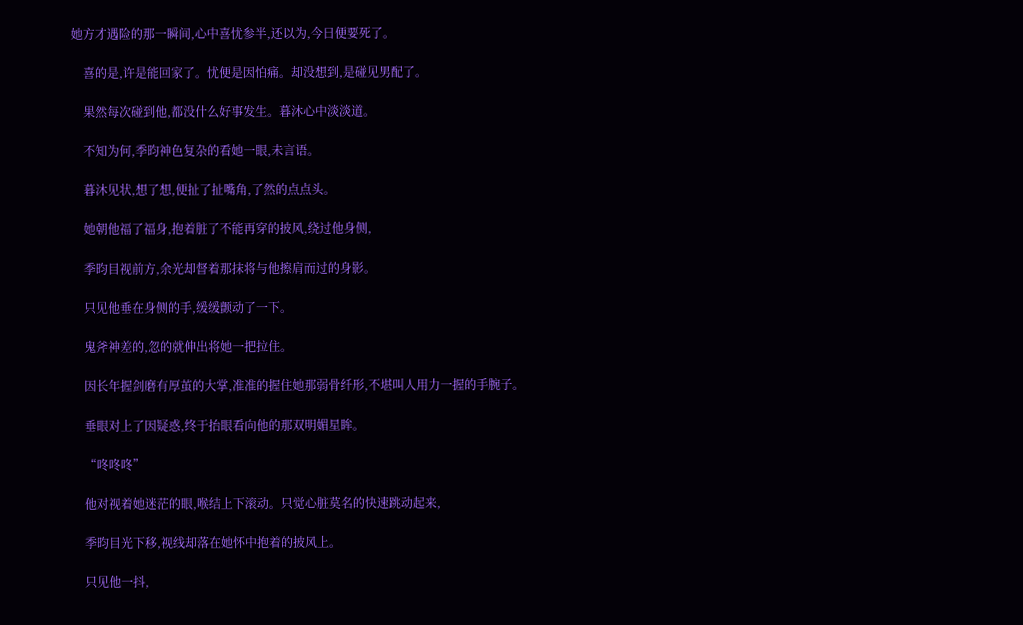她方才遇险的那一瞬间,心中喜忧参半,还以为,今日便要死了。

    喜的是,许是能回家了。忧便是因怕痛。却没想到,是碰见男配了。

    果然每次碰到他,都没什么好事发生。暮沐心中淡淡道。

    不知为何,季昀神色复杂的看她一眼,未言语。

    暮沐见状,想了想,便扯了扯嘴角,了然的点点头。

    她朝他福了福身,抱着脏了不能再穿的披风,绕过他身侧,

    季昀目视前方,余光却督着那抹将与他擦肩而过的身影。

    只见他垂在身侧的手,缓缓颤动了一下。

    鬼斧神差的,忽的就伸出将她一把拉住。

    因长年握剑磨有厚茧的大掌,准准的握住她那弱骨纤形,不堪叫人用力一握的手腕子。

    垂眼对上了因疑惑,终于抬眼看向他的那双明媚星眸。

    “咚咚咚”

    他对视着她迷茫的眼,喉结上下滚动。只觉心脏莫名的快速跳动起来,

    季昀目光下移,视线却落在她怀中抱着的披风上。

    只见他一抖,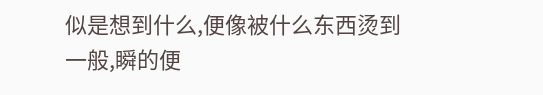似是想到什么,便像被什么东西烫到一般,瞬的便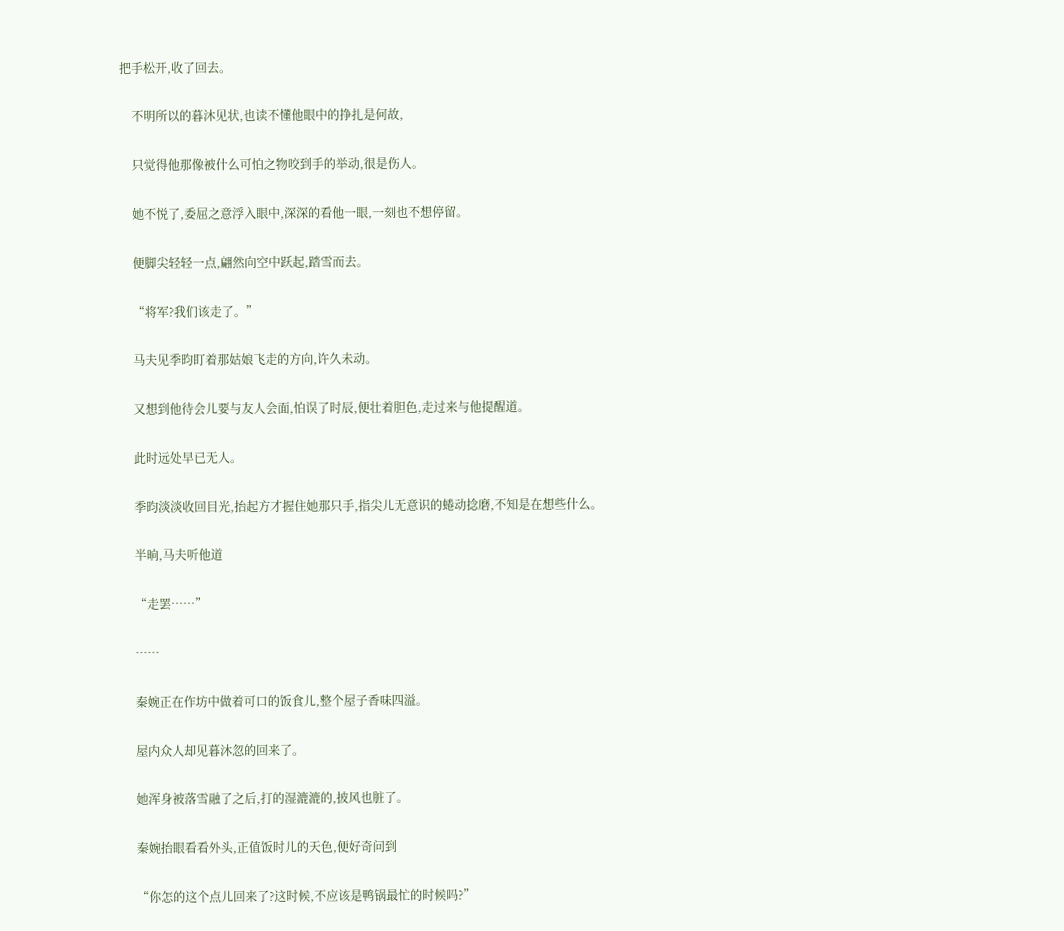把手松开,收了回去。

    不明所以的暮沐见状,也读不懂他眼中的挣扎是何故,

    只觉得他那像被什么可怕之物咬到手的举动,很是伤人。

    她不悦了,委屈之意浮入眼中,深深的看他一眼,一刻也不想停留。

    便脚尖轻轻一点,翩然向空中跃起,踏雪而去。

    “将军?我们该走了。”

    马夫见季昀盯着那姑娘飞走的方向,许久未动。

    又想到他待会儿要与友人会面,怕误了时辰,便壮着胆色,走过来与他提醒道。

    此时远处早已无人。

    季昀淡淡收回目光,抬起方才握住她那只手,指尖儿无意识的蜷动捻磨,不知是在想些什么。

    半晌,马夫听他道

    “走罢……”

    ……

    秦婉正在作坊中做着可口的饭食儿,整个屋子香味四溢。

    屋内众人却见暮沐忽的回来了。

    她浑身被落雪融了之后,打的湿漉漉的,披风也脏了。

    秦婉抬眼看看外头,正值饭时儿的天色,便好奇问到

    “你怎的这个点儿回来了?这时候,不应该是鸭锅最忙的时候吗?”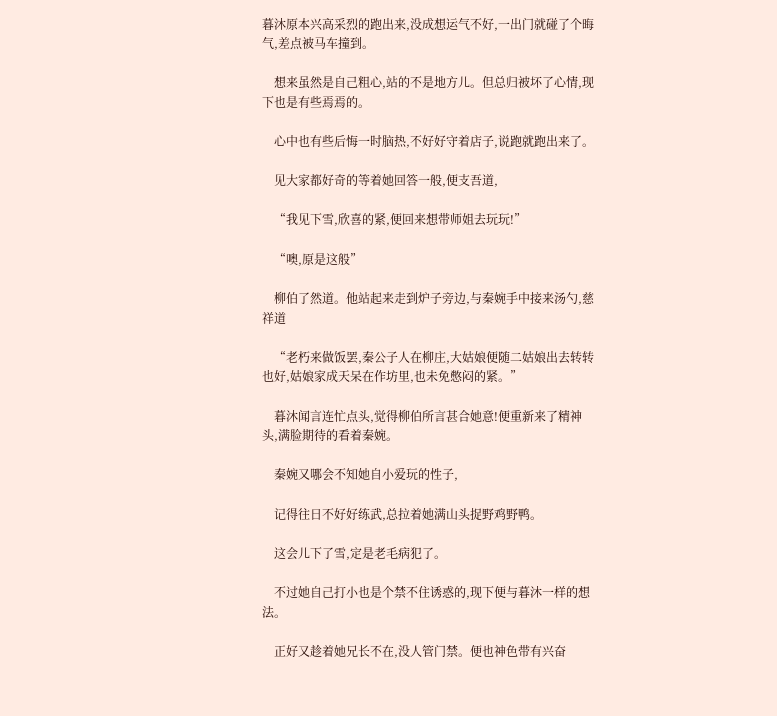暮沐原本兴高采烈的跑出来,没成想运气不好,一出门就碰了个晦气,差点被马车撞到。

    想来虽然是自己粗心,站的不是地方儿。但总归被坏了心情,现下也是有些焉焉的。

    心中也有些后悔一时脑热,不好好守着店子,说跑就跑出来了。

    见大家都好奇的等着她回答一般,便支吾道,

    “我见下雪,欣喜的紧,便回来想带师姐去玩玩!”

    “噢,原是这般”

    柳伯了然道。他站起来走到炉子旁边,与秦婉手中接来汤勺,慈祥道

    “老朽来做饭罢,秦公子人在柳庄,大姑娘便随二姑娘出去转转也好,姑娘家成天呆在作坊里,也未免憋闷的紧。”

    暮沐闻言连忙点头,觉得柳伯所言甚合她意!便重新来了精神头,满脸期待的看着秦婉。

    秦婉又哪会不知她自小爱玩的性子,

    记得往日不好好练武,总拉着她满山头捉野鸡野鸭。

    这会儿下了雪,定是老毛病犯了。

    不过她自己打小也是个禁不住诱惑的,现下便与暮沐一样的想法。

    正好又趁着她兄长不在,没人管门禁。便也神色带有兴奋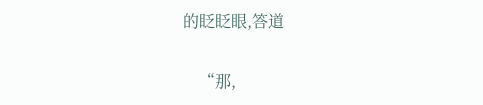的眨眨眼,答道

    “那,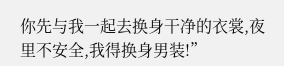你先与我一起去换身干净的衣裳,夜里不安全,我得换身男装!”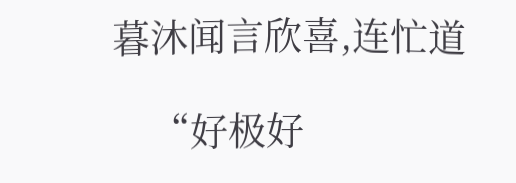暮沐闻言欣喜,连忙道

    “好极好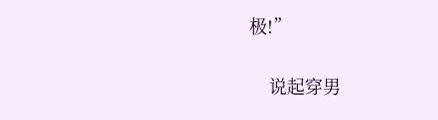极!”

    说起穿男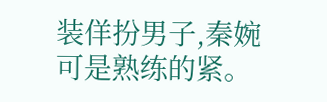装佯扮男子,秦婉可是熟练的紧。